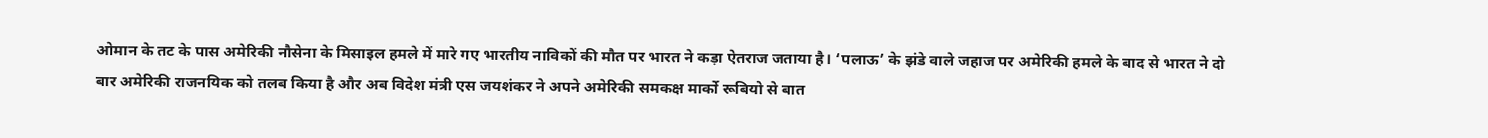ओमान के तट के पास अमेरिकी नौसेना के मिसाइल हमले में मारे गए भारतीय नाविकों की मौत पर भारत ने कड़ा ऐतराज जताया है। ‘पलाऊ’ के झंडे वाले जहाज पर अमेरिकी हमले के बाद से भारत ने दो बार अमेरिकी राजनयिक को तलब किया है और अब विदेश मंत्री एस जयशंकर ने अपने अमेरिकी समकक्ष मार्को रूबियो से बात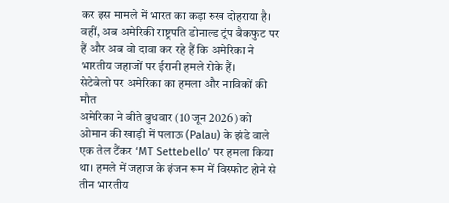कर इस मामले में भारत का कड़ा रुख दोहराया है। वहीं, अब अमेरिकी राष्ट्रपति डोनाल्ड ट्रंप बैकफुट पर हैं और अब वो दावा कर रहे हैं कि अमेरिका ने भारतीय जहाजों पर ईरानी हमले रोके हैं।
सेटेबेलो पर अमेरिका का हमला और नाविकों की मौत
अमेरिका ने बीते बुधवार (10 जून 2026) को ओमान की खाड़ी में पलाऊ (Palau) के झंडे वाले एक तेल टैंकर ‘MT Settebello’ पर हमला किया था। हमले में जहाज के इंजन रूम में विस्फोट होने से तीन भारतीय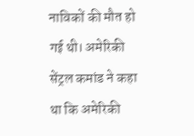नाविकों की मौत हो गई थी। अमेरिकी सेंट्रल कमांड ने कहा था कि अमेरिकी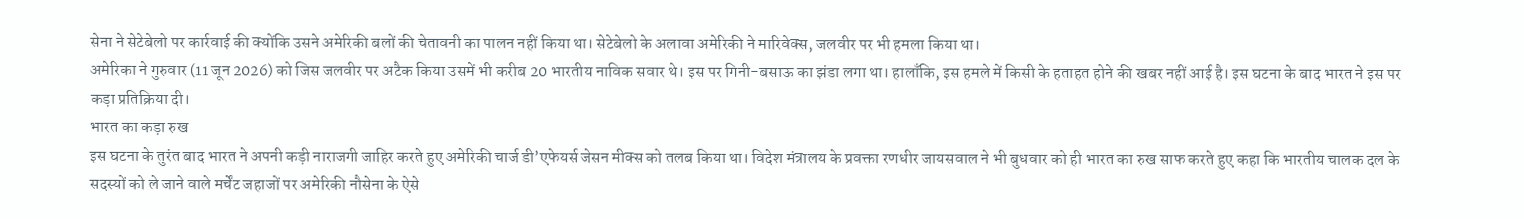सेना ने सेटेबेलो पर कार्रवाई की क्योंकि उसने अमेरिकी बलों की चेतावनी का पालन नहीं किया था। सेटेबेलो के अलावा अमेरिकी ने मारिवेक्स, जलवीर पर भी हमला किया था।
अमेरिका ने गुरुवार (11 जून 2026) को जिस जलवीर पर अटैक किया उसमें भी करीब 20 भारतीय नाविक सवार थे। इस पर गिनी-बसाऊ का झंडा लगा था। हालाँकि, इस हमले में किसी के हताहत होने की खबर नहीं आई है। इस घटना के बाद भारत ने इस पर कड़ा प्रतिक्रिया दी।
भारत का कड़ा रुख
इस घटना के तुरंत बाद भारत ने अपनी कड़ी नाराजगी जाहिर करते हुए अमेरिकी चार्ज डी’एफेयर्स जेसन मीक्स को तलब किया था। विदेश मंत्रालय के प्रवक्ता रणधीर जायसवाल ने भी बुधवार को ही भारत का रुख साफ करते हुए कहा कि भारतीय चालक दल के सदस्यों को ले जाने वाले मर्चेंट जहाजों पर अमेरिकी नौसेना के ऐसे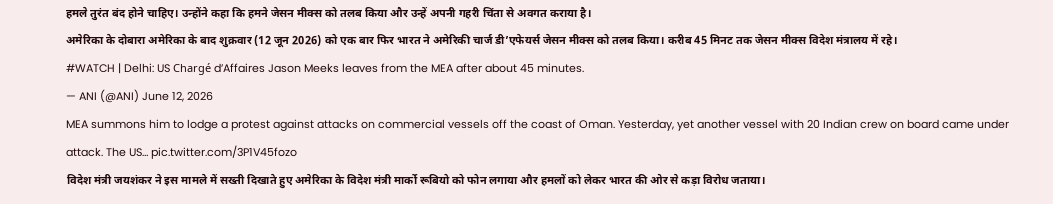हमले तुरंत बंद होने चाहिए। उन्होंने कहा कि हमने जेसन मीक्स को तलब किया और उन्हें अपनी गहरी चिंता से अवगत कराया है।
अमेरिका के दोबारा अमेरिका के बाद शुक्रवार (12 जून 2026) को एक बार फिर भारत ने अमेरिकी चार्ज डी’एफेयर्स जेसन मीक्स को तलब किया। करीब 45 मिनट तक जेसन मीक्स विदेश मंत्रालय में रहे।
#WATCH | Delhi: US Chargé d’Affaires Jason Meeks leaves from the MEA after about 45 minutes.
— ANI (@ANI) June 12, 2026
MEA summons him to lodge a protest against attacks on commercial vessels off the coast of Oman. Yesterday, yet another vessel with 20 Indian crew on board came under attack. The US… pic.twitter.com/3P1V45fozo
विदेश मंत्री जयशंकर ने इस मामले में सख्ती दिखाते हुए अमेरिका के विदेश मंत्री मार्को रूबियो को फोन लगाया और हमलों को लेकर भारत की ओर से कड़ा विरोध जताया।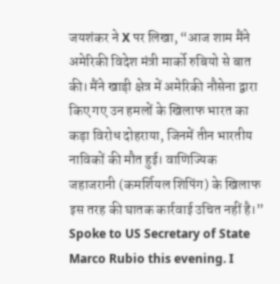जयशंकर ने X पर लिखा, “आज शाम मैंने अमेरिकी विदेश मंत्री मार्को रुबियो से बात की। मैंने खाड़ी क्षेत्र में अमेरिकी नौसेना द्वारा किए गए उन हमलों के खिलाफ भारत का कड़ा विरोध दोहराया, जिनमें तीन भारतीय नाविकों की मौत हुई। वाणिज्यिक जहाजरानी (कमर्शियल शिपिंग) के खिलाफ इस तरह की घातक कार्रवाई उचित नहीं है।”
Spoke to US Secretary of State Marco Rubio this evening. I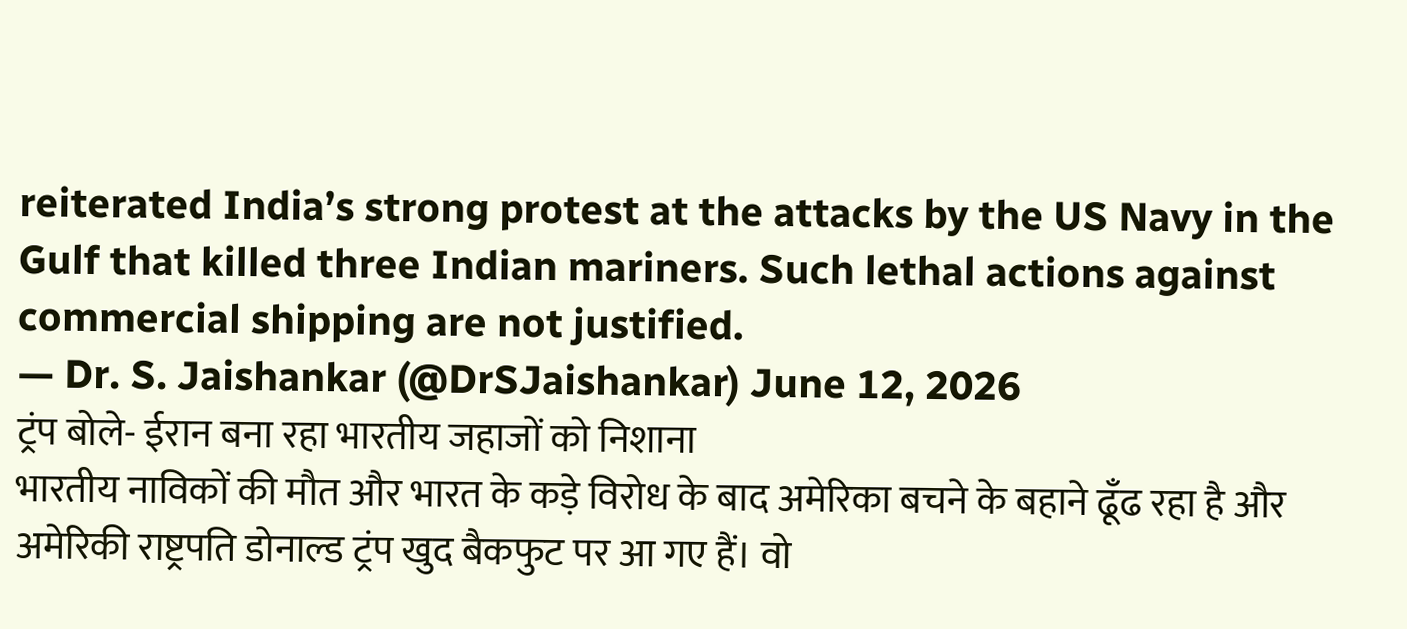reiterated India’s strong protest at the attacks by the US Navy in the Gulf that killed three Indian mariners. Such lethal actions against commercial shipping are not justified.
— Dr. S. Jaishankar (@DrSJaishankar) June 12, 2026
ट्रंप बोले- ईरान बना रहा भारतीय जहाजों को निशाना
भारतीय नाविकों की मौत और भारत के कड़े विरोध के बाद अमेरिका बचने के बहाने ढूँढ रहा है और अमेरिकी राष्ट्रपति डोनाल्ड ट्रंप खुद बैकफुट पर आ गए हैं। वो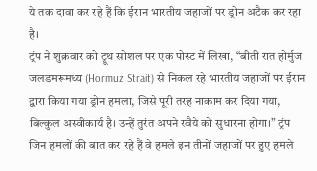ये तक दावा कर रहे हैं कि ईरान भारतीय जहाजों पर ड्रोन अटैक कर रहा है।
ट्रंप ने शुक्रवार को ट्रूथ सोशल पर एक पोस्ट में लिखा, “बीती रात होर्मुज जलडमरूमध्य (Hormuz Strait) से निकल रहे भारतीय जहाजों पर ईरान द्वारा किया गया ड्रोन हमला, जिसे पूरी तरह नाकाम कर दिया गया, बिल्कुल अस्वीकार्य है। उन्हें तुरंत अपने रवैये को सुधारना होगा।” ट्रंप जिन हमलों की बात कर रहे हैं वे हमले इन तीनों जहाजों पर हुए हमले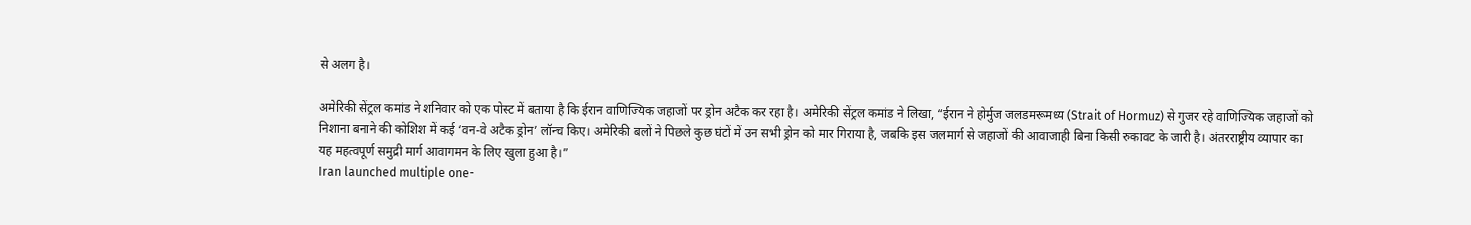से अलग है।

अमेरिकी सेंट्रल कमांड ने शनिवार को एक पोस्ट में बताया है कि ईरान वाणिज्यिक जहाजों पर ड्रोन अटैक कर रहा है। अमेरिकी सेंट्रल कमांड ने लिखा, “ईरान ने होर्मुज जलडमरूमध्य (Strait of Hormuz) से गुजर रहे वाणिज्यिक जहाजों को निशाना बनाने की कोशिश में कई ‘वन-वे अटैक ड्रोन’ लॉन्च किए। अमेरिकी बलों ने पिछले कुछ घंटों में उन सभी ड्रोन को मार गिराया है, जबकि इस जलमार्ग से जहाजों की आवाजाही बिना किसी रुकावट के जारी है। अंतरराष्ट्रीय व्यापार का यह महत्वपूर्ण समुद्री मार्ग आवागमन के लिए खुला हुआ है।”
Iran launched multiple one-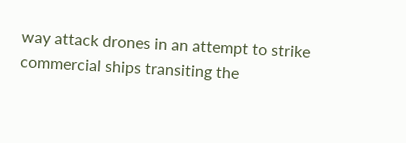way attack drones in an attempt to strike commercial ships transiting the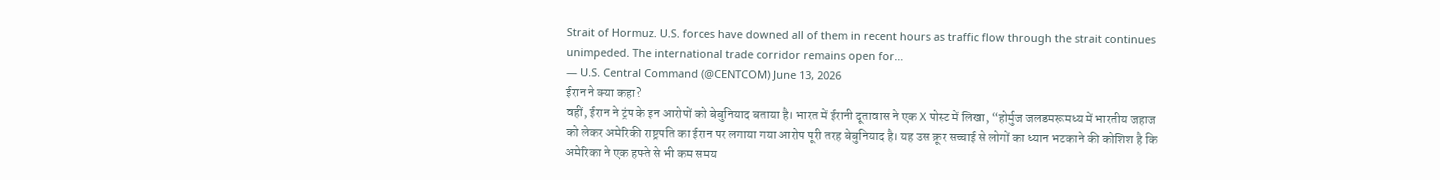Strait of Hormuz. U.S. forces have downed all of them in recent hours as traffic flow through the strait continues unimpeded. The international trade corridor remains open for…
— U.S. Central Command (@CENTCOM) June 13, 2026
ईरान ने क्या कहा?
वहीं, ईरान ने ट्रंप के इन आरोपों को बेबुनियाद बताया है। भारत में ईरानी दूतावास ने एक X पोस्ट में लिखा, “होर्मुज जलडमरूमध्य में भारतीय जहाज को लेकर अमेरिकी राष्ट्रपति का ईरान पर लगाया गया आरोप पूरी तरह बेबुनियाद है। यह उस क्रूर सच्चाई से लोगों का ध्यान भटकाने की कोशिश है कि अमेरिका ने एक हफ्ते से भी कम समय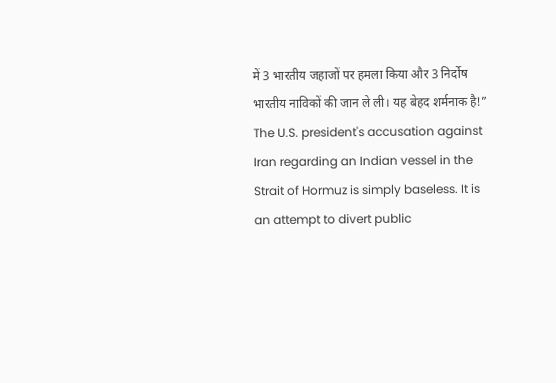में 3 भारतीय जहाजों पर हमला किया और 3 निर्दोष भारतीय नाविकों की जान ले ली। यह बेहद शर्मनाक है!”
The U.S. president's accusation against Iran regarding an Indian vessel in the Strait of Hormuz is simply baseless. It is an attempt to divert public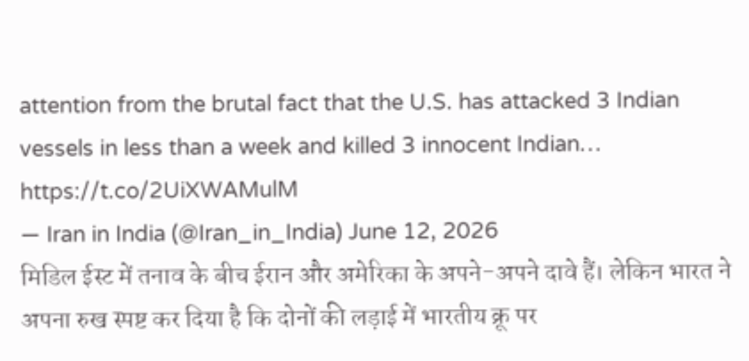attention from the brutal fact that the U.S. has attacked 3 Indian vessels in less than a week and killed 3 innocent Indian… https://t.co/2UiXWAMulM
— Iran in India (@Iran_in_India) June 12, 2026
मिडिल ईस्ट में तनाव के बीच ईरान और अमेरिका के अपने-अपने दावे हैं। लेकिन भारत ने अपना रुख स्पष्ट कर दिया है कि दोनों की लड़ाई में भारतीय क्रू पर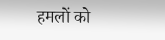हमलों को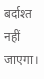बर्दाश्त नहीं जाएगा।